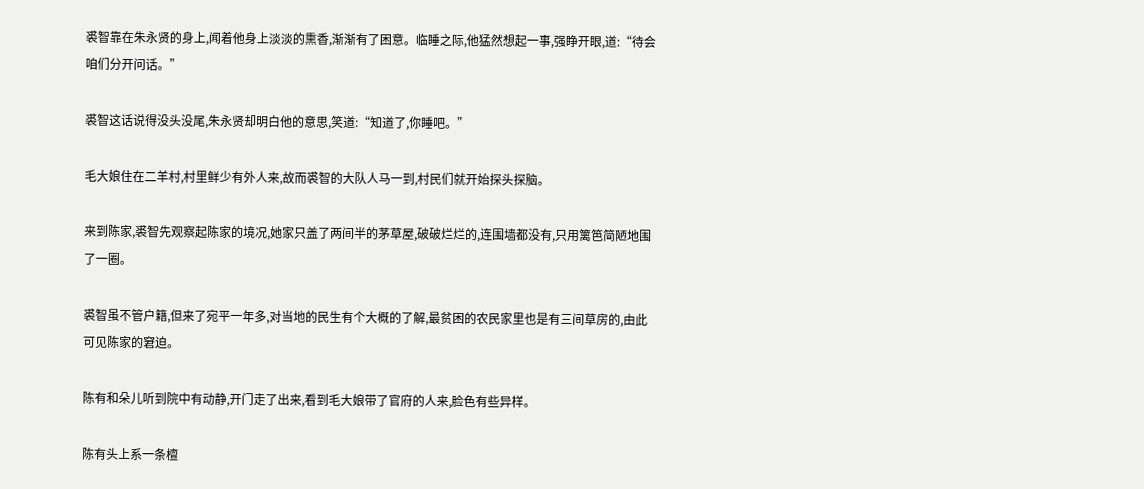裘智靠在朱永贤的身上,闻着他身上淡淡的熏香,渐渐有了困意。临睡之际,他猛然想起一事,强睁开眼,道:“待会咱们分开问话。”

裘智这话说得没头没尾,朱永贤却明白他的意思,笑道:“知道了,你睡吧。”

毛大娘住在二羊村,村里鲜少有外人来,故而裘智的大队人马一到,村民们就开始探头探脑。

来到陈家,裘智先观察起陈家的境况,她家只盖了两间半的茅草屋,破破烂烂的,连围墙都没有,只用篱笆简陋地围了一圈。

裘智虽不管户籍,但来了宛平一年多,对当地的民生有个大概的了解,最贫困的农民家里也是有三间草房的,由此可见陈家的窘迫。

陈有和朵儿听到院中有动静,开门走了出来,看到毛大娘带了官府的人来,脸色有些异样。

陈有头上系一条檀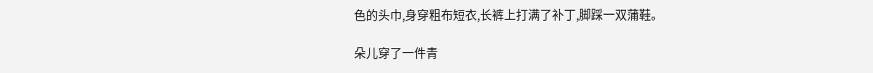色的头巾,身穿粗布短衣,长裤上打满了补丁,脚踩一双蒲鞋。

朵儿穿了一件青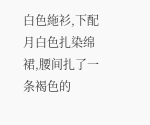白色絁衫,下配月白色扎染绵裙,腰间扎了一条褐色的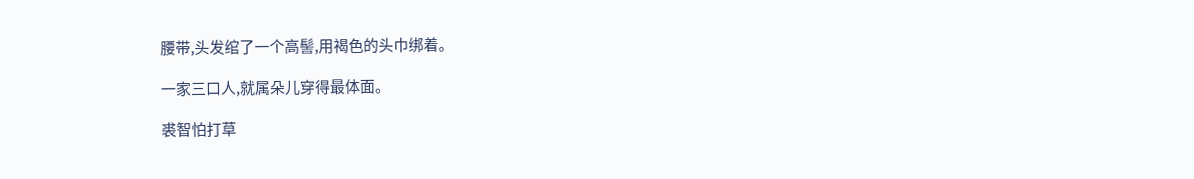腰带,头发绾了一个高髻,用褐色的头巾绑着。

一家三口人,就属朵儿穿得最体面。

裘智怕打草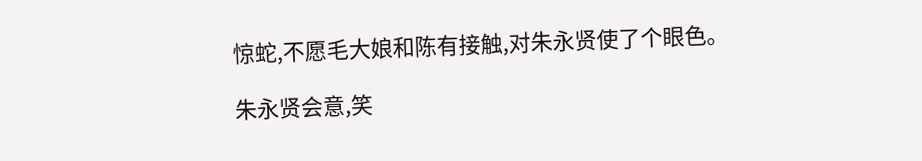惊蛇,不愿毛大娘和陈有接触,对朱永贤使了个眼色。

朱永贤会意,笑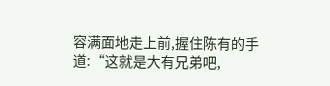容满面地走上前,握住陈有的手道:“这就是大有兄弟吧,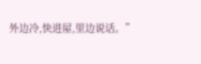外边冷,快进屋,里边说话。”